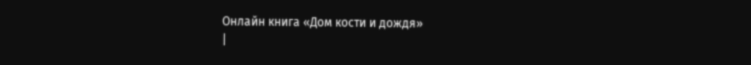Онлайн книга «Дом кости и дождя»
|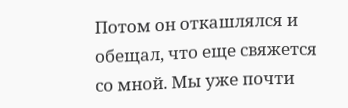Потом он откашлялся и обещал, что еще свяжется со мной. Мы уже почти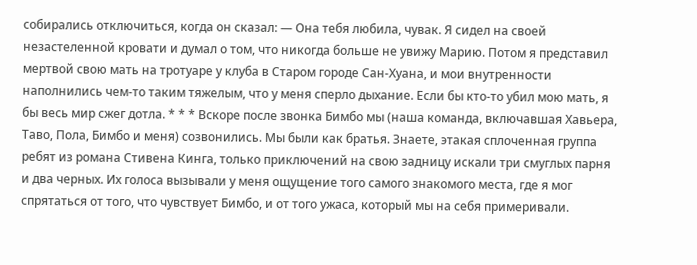собирались отключиться, когда он сказал: — Она тебя любила, чувак. Я сидел на своей незастеленной кровати и думал о том, что никогда больше не увижу Марию. Потом я представил мертвой свою мать на тротуаре у клуба в Старом городе Сан-Хуана, и мои внутренности наполнились чем-то таким тяжелым, что у меня сперло дыхание. Если бы кто-то убил мою мать, я бы весь мир сжег дотла. * * * Вскоре после звонка Бимбо мы (наша команда, включавшая Хавьера, Таво, Пола, Бимбо и меня) созвонились. Мы были как братья. Знаете, этакая сплоченная группа ребят из романа Стивена Кинга, только приключений на свою задницу искали три смуглых парня и два черных. Их голоса вызывали у меня ощущение того самого знакомого места, где я мог спрятаться от того, что чувствует Бимбо, и от того ужаса, который мы на себя примеривали.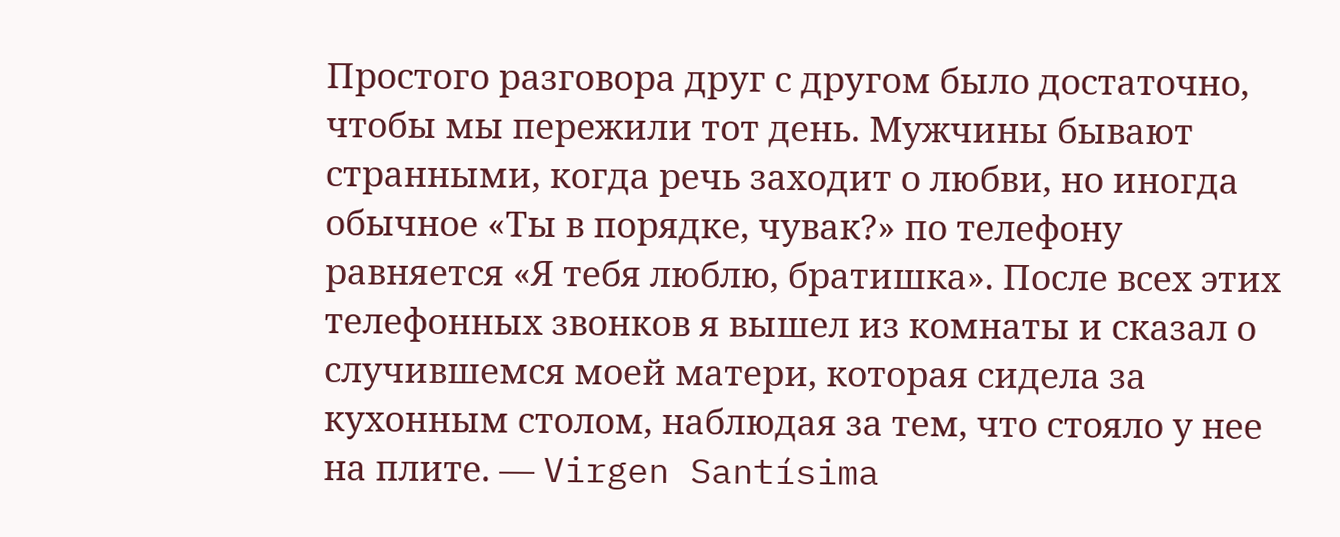Простого разговора друг с другом было достаточно, чтобы мы пережили тот день. Мужчины бывают странными, когда речь заходит о любви, но иногда обычное «Ты в порядке, чувак?» по телефону равняется «Я тебя люблю, братишка». После всех этих телефонных звонков я вышел из комнаты и сказал о случившемся моей матери, которая сидела за кухонным столом, наблюдая за тем, что стояло у нее на плите. — Virgen Santísima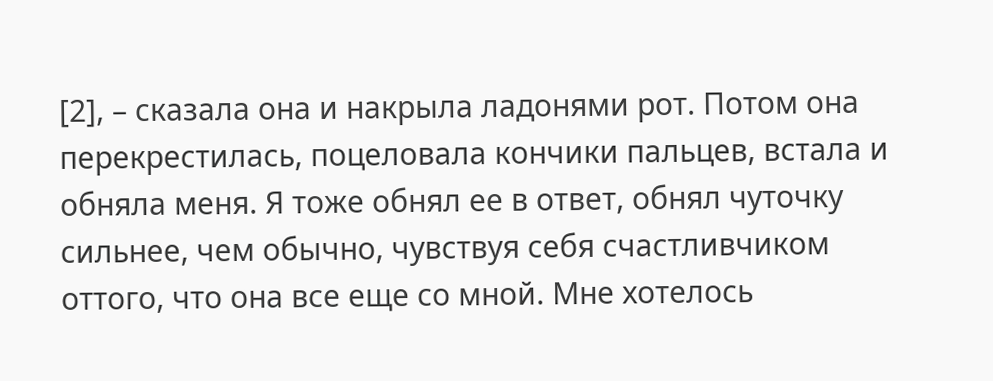[2], – сказала она и накрыла ладонями рот. Потом она перекрестилась, поцеловала кончики пальцев, встала и обняла меня. Я тоже обнял ее в ответ, обнял чуточку сильнее, чем обычно, чувствуя себя счастливчиком оттого, что она все еще со мной. Мне хотелось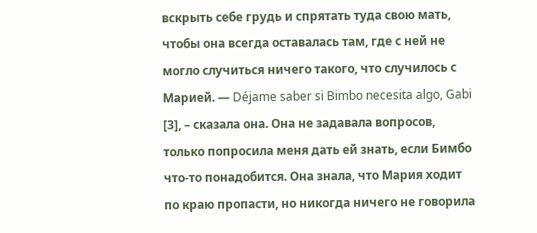вскрыть себе грудь и спрятать туда свою мать, чтобы она всегда оставалась там, где с ней не могло случиться ничего такого, что случилось с Марией. — Déjame saber si Bimbo necesita algo, Gabi [3], – сказала она. Она не задавала вопросов, только попросила меня дать ей знать, если Бимбо что-то понадобится. Она знала, что Мария ходит по краю пропасти, но никогда ничего не говорила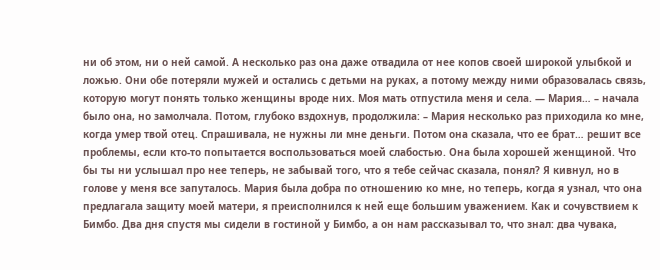ни об этом, ни о ней самой. А несколько раз она даже отвадила от нее копов своей широкой улыбкой и ложью. Они обе потеряли мужей и остались с детьми на руках, а потому между ними образовалась связь, которую могут понять только женщины вроде них. Моя мать отпустила меня и села. — Мария… – начала было она, но замолчала. Потом, глубоко вздохнув, продолжила: – Мария несколько раз приходила ко мне, когда умер твой отец. Спрашивала, не нужны ли мне деньги. Потом она сказала, что ее брат… решит все проблемы, если кто-то попытается воспользоваться моей слабостью. Она была хорошей женщиной. Что бы ты ни услышал про нее теперь, не забывай того, что я тебе сейчас сказала, понял? Я кивнул, но в голове у меня все запуталось. Мария была добра по отношению ко мне, но теперь, когда я узнал, что она предлагала защиту моей матери, я преисполнился к ней еще большим уважением. Как и сочувствием к Бимбо. Два дня спустя мы сидели в гостиной у Бимбо, а он нам рассказывал то, что знал: два чувака,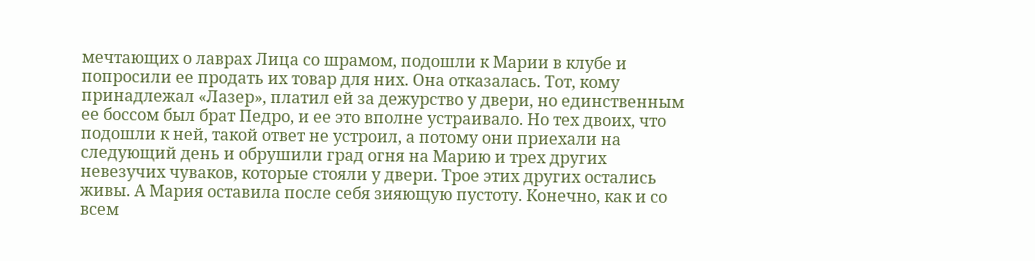мечтающих о лаврах Лица со шрамом, подошли к Марии в клубе и попросили ее продать их товар для них. Она отказалась. Тот, кому принадлежал «Лазер», платил ей за дежурство у двери, но единственным ее боссом был брат Педро, и ее это вполне устраивало. Но тех двоих, что подошли к ней, такой ответ не устроил, а потому они приехали на следующий день и обрушили град огня на Марию и трех других невезучих чуваков, которые стояли у двери. Трое этих других остались живы. А Мария оставила после себя зияющую пустоту. Конечно, как и со всем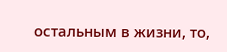остальным в жизни, то,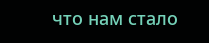что нам стало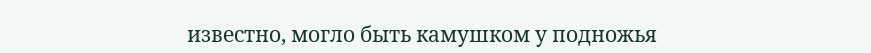известно, могло быть камушком у подножья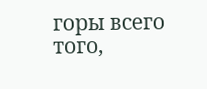горы всего того,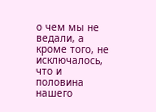о чем мы не ведали, а кроме того, не исключалось, что и половина нашего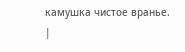камушка чистое вранье. |